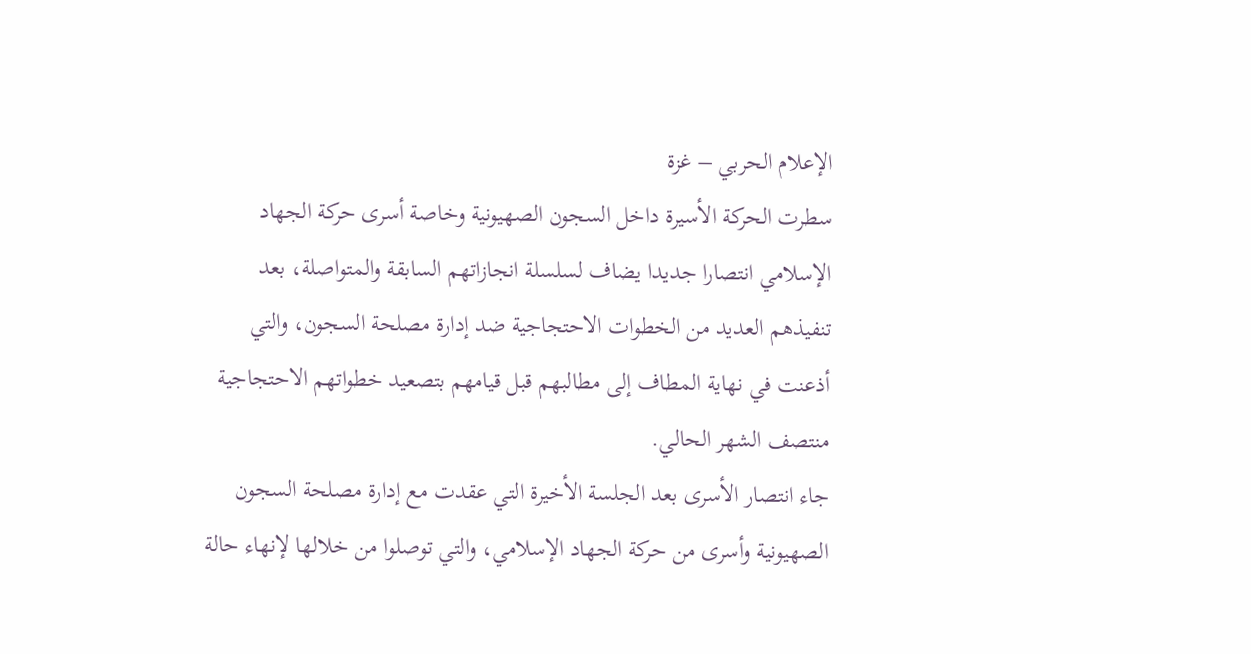الإعلام الحربي – غزة
سطرت الحركة الأسيرة داخل السجون الصهيونية وخاصة أسرى حركة الجهاد الإسلامي انتصارا جديدا يضاف لسلسلة انجازاتهم السابقة والمتواصلة، بعد تنفيذهم العديد من الخطوات الاحتجاجية ضد إدارة مصلحة السجون، والتي أذعنت في نهاية المطاف إلى مطالبهم قبل قيامهم بتصعيد خطواتهم الاحتجاجية منتصف الشهر الحالي.
جاء انتصار الأسرى بعد الجلسة الأخيرة التي عقدت مع إدارة مصلحة السجون الصهيونية وأسرى من حركة الجهاد الإسلامي، والتي توصلوا من خلالها لإنهاء حالة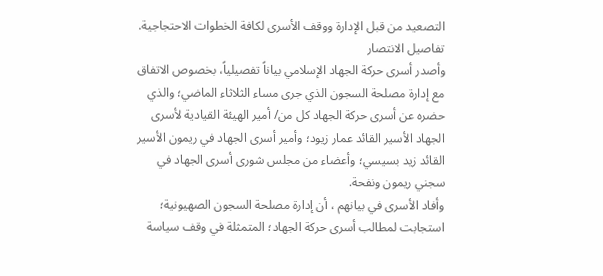التصعيد من قبل الإدارة ووقف الأسرى لكافة الخطوات الاحتجاجية.
تفاصيل الانتصار
وأصدر أسرى حركة الجهاد الإسلامي بياناً تفصيلياً، بخصوص الاتفاق مع إدارة مصلحة السجون الذي جرى مساء الثلاثاء الماضي؛ والذي حضره عن أسرى حركة الجهاد كل من/ أمير الهيئة القيادية لأسرى الجهاد الأسير القائد عمار زيود؛ وأمير أسرى الجهاد في ريمون الأسير القائد زيد بسيسي؛ وأعضاء من مجلس شورى أسرى الجهاد في سجني ريمون ونفحة.
وأفاد الأسرى في بيانهم ، أن إدارة مصلحة السجون الصهيونية؛ استجابت لمطالب أسرى حركة الجهاد؛ المتمثلة في وقف سياسة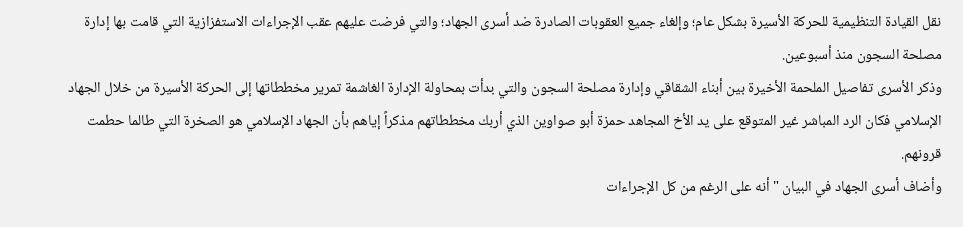نقل القيادة التنظيمية للحركة الأسيرة بشكل عام؛ وإلغاء جميع العقوبات الصادرة ضد أسرى الجهاد؛ والتي فرضت عليهم عقب الإجراءات الاستفزازية التي قامت بها إدارة مصلحة السجون منذ أسبوعين.
وذكر الأسرى تفاصيل الملحمة الأخيرة بين أبناء الشقاقي وإدارة مصلحة السجون والتي بدأت بمحاولة الإدارة الغاشمة تمرير مخططاتها إلى الحركة الأسيرة من خلال الجهاد الإسلامي فكان الرد المباشر غير المتوقع على يد الأخ المجاهد حمزة أبو صواوين الذي أربك مخططاتهم مذكراً إياهم بأن الجهاد الإسلامي هو الصخرة التي طالما حطمت قرونهم.
وأضاف أسرى الجهاد في البيان " أنه على الرغم من كل الإجراءات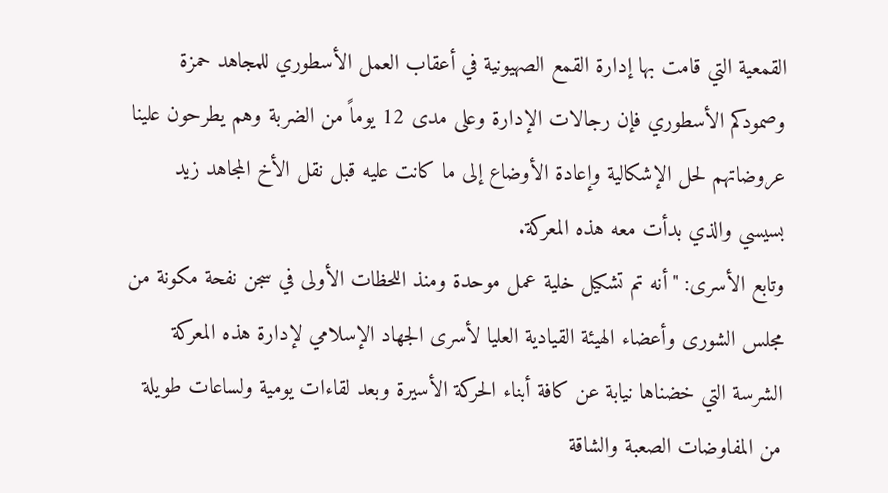القمعية التي قامت بها إدارة القمع الصهيونية في أعقاب العمل الأسطوري للمجاهد حمزة وصمودكم الأسطوري فإن رجالات الإدارة وعلى مدى 12 يوماً من الضربة وهم يطرحون علينا عروضاتهم لحل الإشكالية وإعادة الأوضاع إلى ما كانت عليه قبل نقل الأخ المجاهد زيد بسيسي والذي بدأت معه هذه المعركة.
وتابع الأسرى: "أنه تم تشكيل خلية عمل موحدة ومنذ اللحظات الأولى في سجن نفحة مكونة من مجلس الشورى وأعضاء الهيئة القيادية العليا لأسرى الجهاد الإسلامي لإدارة هذه المعركة الشرسة التي خضناها نيابة عن كافة أبناء الحركة الأسيرة وبعد لقاءات يومية ولساعات طويلة من المفاوضات الصعبة والشاقة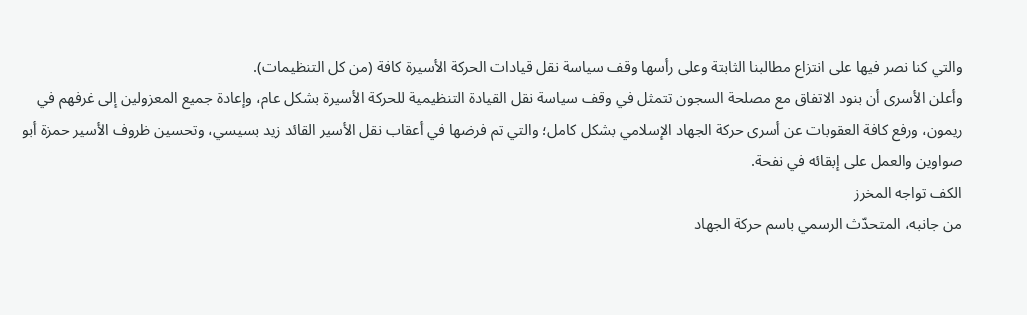والتي كنا نصر فيها على انتزاع مطالبنا الثابتة وعلى رأسها وقف سياسة نقل قيادات الحركة الأسيرة كافة (من كل التنظيمات).
وأعلن الأسرى أن بنود الاتفاق مع مصلحة السجون تتمثل في وقف سياسة نقل القيادة التنظيمية للحركة الأسيرة بشكل عام، وإعادة جميع المعزولين إلى غرفهم في ريمون، ورفع كافة العقوبات عن أسرى حركة الجهاد الإسلامي بشكل كامل؛ والتي تم فرضها في أعقاب نقل الأسير القائد زيد بسيسي، وتحسين ظروف الأسير حمزة أبو صواوين والعمل على إبقائه في نفحة.
الكف تواجه المخرز
من جانبه، المتحدّث الرسمي باسم حركة الجهاد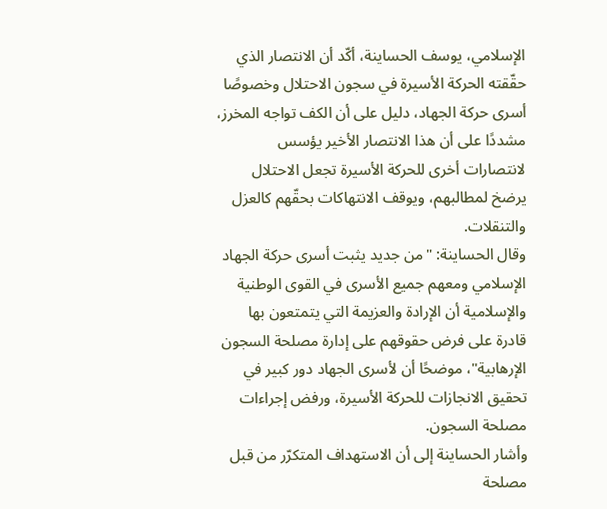الإسلامي، يوسف الحساينة، أكّد أن الانتصار الذي حقّقته الحركة الأسيرة في سجون الاحتلال وخصوصًا أسرى حركة الجهاد، دليل على أن الكف تواجه المخرز، مشددًا على أن هذا الانتصار الأخير يؤسس لانتصارات أخرى للحركة الأسيرة تجعل الاحتلال يرضخ لمطالبهم، ويوقف الانتهاكات بحقّهم كالعزل والتنقلات.
وقال الحساينة: "من جديد يثبت أسرى حركة الجهاد الإسلامي ومعهم جميع الأسرى في القوى الوطنية والإسلامية أن الإرادة والعزيمة التي يتمتعون بها قادرة على فرض حقوقهم على إدارة مصلحة السجون الإرهابية"، موضحًا أن لأسرى الجهاد دور كبير في تحقيق الانجازات للحركة الأسيرة، ورفض إجراءات مصلحة السجون.
وأشار الحساينة إلى أن الاستهداف المتكرّر من قبل مصلحة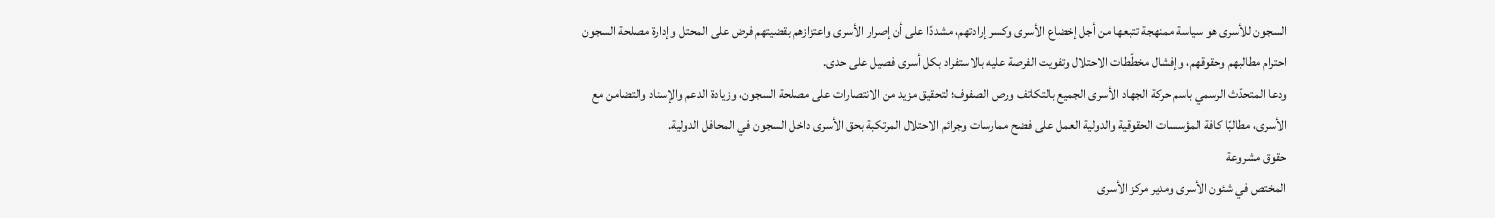السجون للأسرى هو سياسة ممنهجة تتبعها من أجل إخضاع الأسرى وكسر إرادتهم، مشددًا على أن إصرار الأسرى واعتزازهم بقضيتهم فرض على المحتل وإدارة مصلحة السجون احترام مطالبهم وحقوقهم، وإفشال مخطّطات الاحتلال وتفويت الفرصة عليه بالاستفراد بكل أسرى فصيل على حدى.
ودعا المتحدّث الرسمي باسم حركة الجهاد الأسرى الجميع بالتكاتف ورص الصفوف؛ لتحقيق مزيد من الانتصارات على مصلحة السجون، وزيادة الدعم والإسناد والتضامن مع الأسرى، مطالبًا كافة المؤسسات الحقوقية والدولية العمل على فضح ممارسات وجرائم الاحتلال المرتكبة بحق الأسرى داخل السجون في المحافل الدولية.
حقوق مشروعة
المختص في شئون الأسرى ومدير مركز الأسرى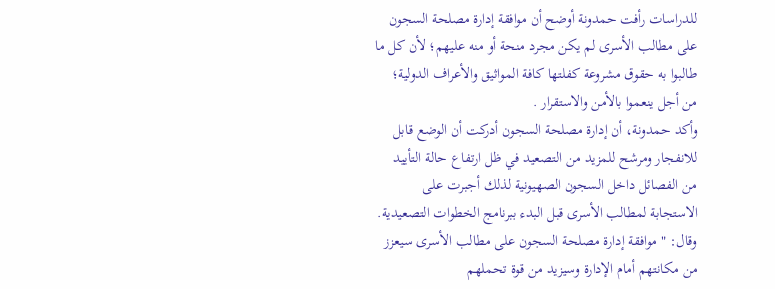للدراسات رأفت حمدونة أوضح أن موافقة إدارة مصلحة السجون على مطالب الأسرى لم يكن مجرد منحة أو منه عليهم؛ لأن كل ما طالبوا به حقوق مشروعة كفلتها كافة المواثيق والأعراف الدولية؛ من أجل ينعموا بالأمن والاستقرار .
وأكد حمدونة، أن إدارة مصلحة السجون أدركت أن الوضع قابل للانفجار ومرشح للمزيد من التصعيد في ظل ارتفاع حالة التأييد من الفصائل داخل السجون الصهيونية لذلك أجبرت على الاستجابة لمطالب الأسرى قبل البدء ببرنامج الخطوات التصعيدية.
وقال: " موافقة إدارة مصلحة السجون على مطالب الأسرى سيعزز من مكانتهم أمام الإدارة وسيزيد من قوة تحملهم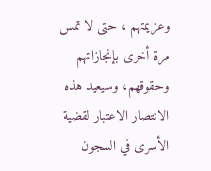وعزيمتهم ، حتى لا تمس مرة أخرى بإنجازاتهم وحقوقهم، وسيعيد هذه الانتصار الاعتبار لقضية الأسرى في السجون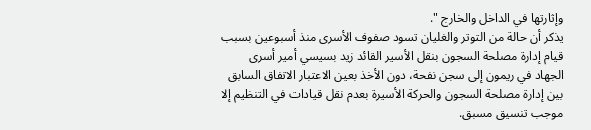وإثارتها في الداخل والخارج ".
يذكر أن حالة من التوتر والغليان تسود صفوف الأسرى منذ أسبوعين بسبب قيام إدارة مصلحة السجون بنقل الأسير القائد زيد بسيسي أمير أسرى الجهاد في ريمون إلى سجن نفحة، دون الأخذ بعين الاعتبار الاتفاق السابق بين إدارة مصلحة السجون والحركة الأسيرة بعدم نقل قيادات في التنظيم إلا موجب تنسيق مسبق.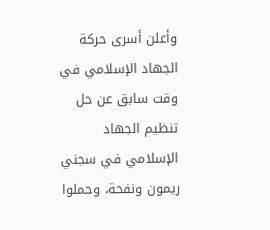وأعلن أسرى حركة الجهاد الإسلامي في وقت سابق عن حل تنظيم الجهاد الإسلامي في سجني ريمون ونفحة، وحملوا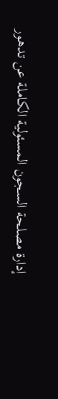إدارة مصلحة السجون المسئولية الكاملة عن تدهور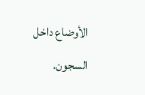الأوضاع داخل السجون.